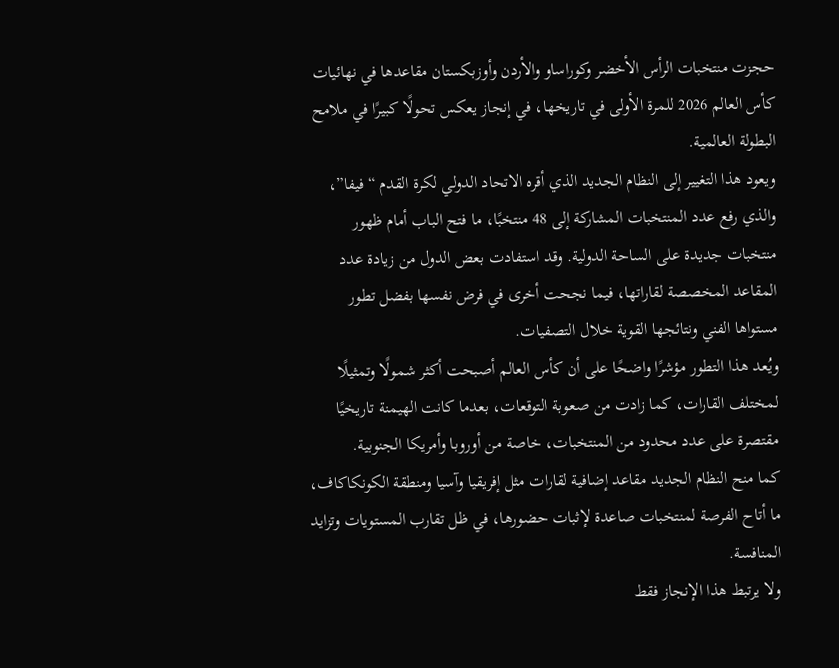حجزت منتخبات الرأس الأخضر وكوراساو والأردن وأوزبكستان مقاعدها في نهائيات كأس العالم 2026 للمرة الأولى في تاريخها، في إنجاز يعكس تحولًا كبيرًا في ملامح البطولة العالمية.
ويعود هذا التغيير إلى النظام الجديد الذي أقره الاتحاد الدولي لكرة القدم “فيفا”، والذي رفع عدد المنتخبات المشاركة إلى 48 منتخبًا، ما فتح الباب أمام ظهور منتخبات جديدة على الساحة الدولية. وقد استفادت بعض الدول من زيادة عدد المقاعد المخصصة لقاراتها، فيما نجحت أخرى في فرض نفسها بفضل تطور مستواها الفني ونتائجها القوية خلال التصفيات.
ويُعد هذا التطور مؤشرًا واضحًا على أن كأس العالم أصبحت أكثر شمولًا وتمثيلًا لمختلف القارات، كما زادت من صعوبة التوقعات، بعدما كانت الهيمنة تاريخيًا مقتصرة على عدد محدود من المنتخبات، خاصة من أوروبا وأمريكا الجنوبية.
كما منح النظام الجديد مقاعد إضافية لقارات مثل إفريقيا وآسيا ومنطقة الكونكاكاف، ما أتاح الفرصة لمنتخبات صاعدة لإثبات حضورها، في ظل تقارب المستويات وتزايد المنافسة.
ولا يرتبط هذا الإنجاز فقط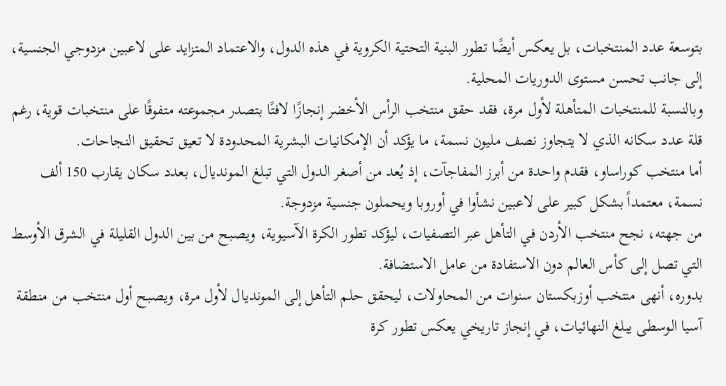بتوسعة عدد المنتخبات، بل يعكس أيضًا تطور البنية التحتية الكروية في هذه الدول، والاعتماد المتزايد على لاعبين مزدوجي الجنسية، إلى جانب تحسن مستوى الدوريات المحلية.
وبالنسبة للمنتخبات المتأهلة لأول مرة، فقد حقق منتخب الرأس الأخضر إنجازًا لافتًا بتصدر مجموعته متفوقًا على منتخبات قوية، رغم قلة عدد سكانه الذي لا يتجاوز نصف مليون نسمة، ما يؤكد أن الإمكانيات البشرية المحدودة لا تعيق تحقيق النجاحات.
أما منتخب كوراساو، فقدم واحدة من أبرز المفاجآت، إذ يُعد من أصغر الدول التي تبلغ المونديال، بعدد سكان يقارب 150 ألف نسمة، معتمداً بشكل كبير على لاعبين نشأوا في أوروبا ويحملون جنسية مزدوجة.
من جهته، نجح منتخب الأردن في التأهل عبر التصفيات، ليؤكد تطور الكرة الآسيوية، ويصبح من بين الدول القليلة في الشرق الأوسط التي تصل إلى كأس العالم دون الاستفادة من عامل الاستضافة.
بدوره، أنهى منتخب أوزبكستان سنوات من المحاولات، ليحقق حلم التأهل إلى المونديال لأول مرة، ويصبح أول منتخب من منطقة آسيا الوسطى يبلغ النهائيات، في إنجاز تاريخي يعكس تطور كرة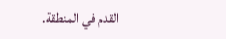القدم في المنطقة.